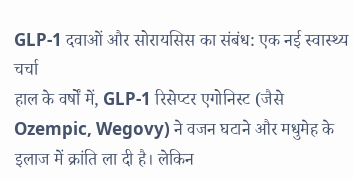GLP-1 दवाओं और सोरायसिस का संबंध: एक नई स्वास्थ्य चर्चा
हाल के वर्षों में, GLP-1 रिसेप्टर एगोनिस्ट (जैसे Ozempic, Wegovy) ने वजन घटाने और मधुमेह के इलाज में क्रांति ला दी है। लेकिन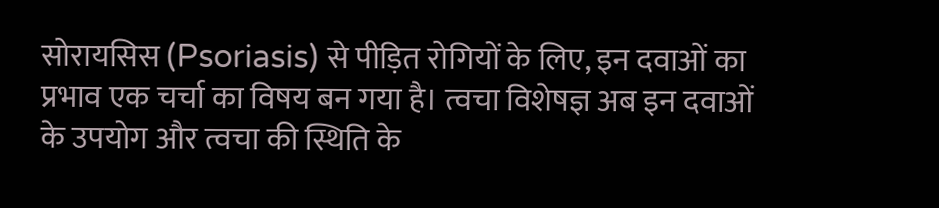सोरायसिस (Psoriasis) से पीड़ित रोगियों के लिए, इन दवाओं का प्रभाव एक चर्चा का विषय बन गया है। त्वचा विशेषज्ञ अब इन दवाओं के उपयोग और त्वचा की स्थिति के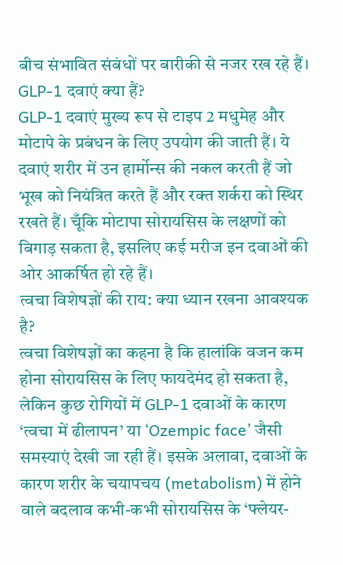बीच संभावित संबंधों पर बारीकी से नजर रख रहे हैं।
GLP-1 दवाएं क्या हैं?
GLP-1 दवाएं मुख्य रूप से टाइप 2 मधुमेह और मोटापे के प्रबंधन के लिए उपयोग की जाती हैं। ये दवाएं शरीर में उन हार्मोन्स की नकल करती हैं जो भूख को नियंत्रित करते हैं और रक्त शर्करा को स्थिर रखते हैं। चूँकि मोटापा सोरायसिस के लक्षणों को बिगाड़ सकता है, इसलिए कई मरीज इन दवाओं की ओर आकर्षित हो रहे हैं।
त्वचा विशेषज्ञों की राय: क्या ध्यान रखना आवश्यक है?
त्वचा विशेषज्ञों का कहना है कि हालांकि वजन कम होना सोरायसिस के लिए फायदेमंद हो सकता है, लेकिन कुछ रोगियों में GLP-1 दवाओं के कारण ‘त्वचा में ढीलापन’ या ‘Ozempic face’ जैसी समस्याएं देखी जा रही हैं। इसके अलावा, दवाओं के कारण शरीर के चयापचय (metabolism) में होने वाले बदलाव कभी-कभी सोरायसिस के ‘फ्लेयर-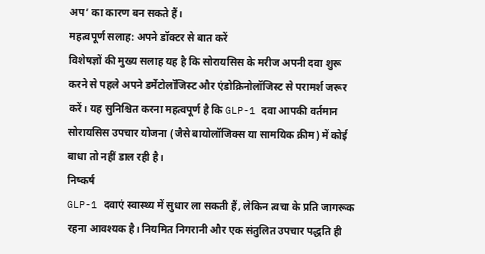अप’ का कारण बन सकते हैं।
महत्वपूर्ण सलाह: अपने डॉक्टर से बात करें
विशेषज्ञों की मुख्य सलाह यह है कि सोरायसिस के मरीज अपनी दवा शुरू करने से पहले अपने डर्मेटोलॉजिस्ट और एंडोक्रिनोलॉजिस्ट से परामर्श जरूर करें। यह सुनिश्चित करना महत्वपूर्ण है कि GLP-1 दवा आपकी वर्तमान सोरायसिस उपचार योजना (जैसे बायोलॉजिक्स या सामयिक क्रीम) में कोई बाधा तो नहीं डाल रही है।
निष्कर्ष
GLP-1 दवाएं स्वास्थ्य में सुधार ला सकती हैं, लेकिन त्वचा के प्रति जागरूक रहना आवश्यक है। नियमित निगरानी और एक संतुलित उपचार पद्धति ही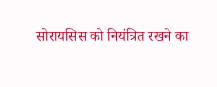सोरायसिस को नियंत्रित रखने का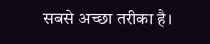सबसे अच्छा तरीका है।